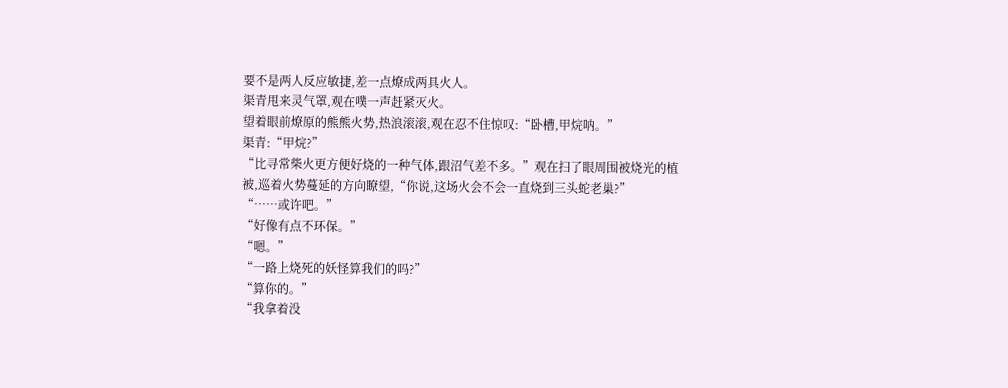要不是两人反应敏捷,差一点燎成两具火人。
渠青甩来灵气罩,观在噗一声赶紧灭火。
望着眼前燎原的熊熊火势,热浪滚滚,观在忍不住惊叹:“卧槽,甲烷呐。”
渠青:“甲烷?”
“比寻常柴火更方便好烧的一种气体,跟沼气差不多。”观在扫了眼周围被烧光的植被,巡着火势蔓延的方向瞭望,“你说,这场火会不会一直烧到三头蛇老巢?”
“……或许吧。”
“好像有点不环保。”
“嗯。”
“一路上烧死的妖怪算我们的吗?”
“算你的。”
“我拿着没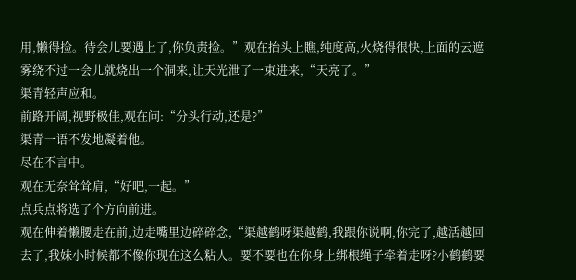用,懒得捡。待会儿要遇上了,你负责捡。”观在抬头上瞧,纯度高,火烧得很快,上面的云遮雾绕不过一会儿就烧出一个洞来,让天光泄了一束进来,“天亮了。”
渠青轻声应和。
前路开阔,视野极佳,观在问:“分头行动,还是?”
渠青一语不发地凝着他。
尽在不言中。
观在无奈耸耸肩,“好吧,一起。”
点兵点将选了个方向前进。
观在伸着懒腰走在前,边走嘴里边碎碎念,“渠越鹤呀渠越鹤,我跟你说啊,你完了,越活越回去了,我妹小时候都不像你现在这么粘人。要不要也在你身上绑根绳子牵着走呀?小鹤鹤要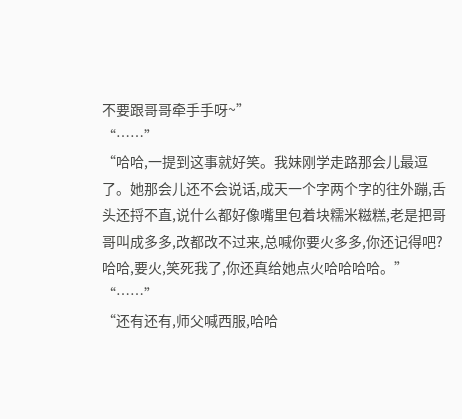不要跟哥哥牵手手呀~”
“……”
“哈哈,一提到这事就好笑。我妹刚学走路那会儿最逗了。她那会儿还不会说话,成天一个字两个字的往外蹦,舌头还捋不直,说什么都好像嘴里包着块糯米糍糕,老是把哥哥叫成多多,改都改不过来,总喊你要火多多,你还记得吧?哈哈,要火,笑死我了,你还真给她点火哈哈哈哈。”
“……”
“还有还有,师父喊西服,哈哈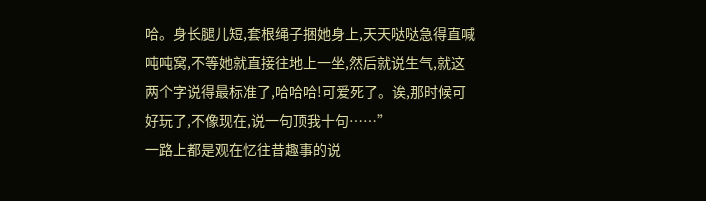哈。身长腿儿短,套根绳子捆她身上,天天哒哒急得直喊吨吨窝,不等她就直接往地上一坐,然后就说生气,就这两个字说得最标准了,哈哈哈!可爱死了。诶,那时候可好玩了,不像现在,说一句顶我十句……”
一路上都是观在忆往昔趣事的说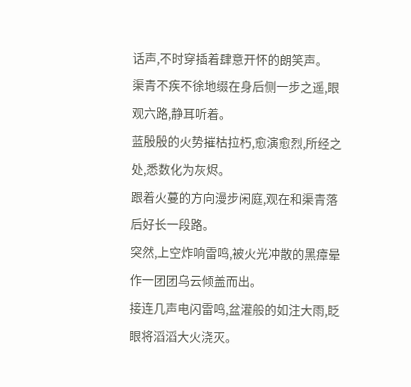话声,不时穿插着肆意开怀的朗笑声。
渠青不疾不徐地缀在身后侧一步之遥,眼观六路,静耳听着。
蓝殷殷的火势摧枯拉朽,愈演愈烈,所经之处,悉数化为灰烬。
跟着火蔓的方向漫步闲庭,观在和渠青落后好长一段路。
突然,上空炸响雷鸣,被火光冲散的黑瘴晕作一团团乌云倾盖而出。
接连几声电闪雷鸣,盆灌般的如注大雨,眨眼将滔滔大火浇灭。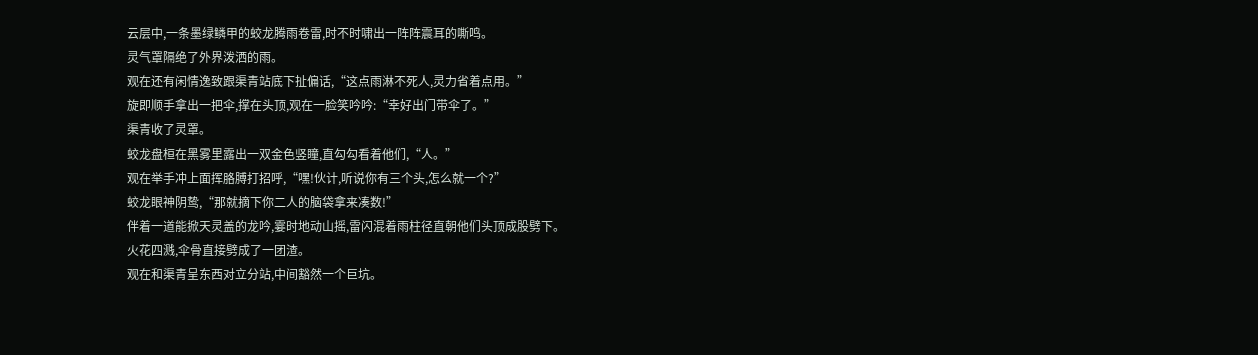云层中,一条墨绿鳞甲的蛟龙腾雨卷雷,时不时啸出一阵阵震耳的嘶鸣。
灵气罩隔绝了外界泼洒的雨。
观在还有闲情逸致跟渠青站底下扯偏话,“这点雨淋不死人,灵力省着点用。”
旋即顺手拿出一把伞,撑在头顶,观在一脸笑吟吟:“幸好出门带伞了。”
渠青收了灵罩。
蛟龙盘桓在黑雾里露出一双金色竖瞳,直勾勾看着他们,“人。”
观在举手冲上面挥胳膊打招呼,“嘿!伙计,听说你有三个头,怎么就一个?”
蛟龙眼神阴鸷,“那就摘下你二人的脑袋拿来凑数!”
伴着一道能掀天灵盖的龙吟,霎时地动山摇,雷闪混着雨柱径直朝他们头顶成股劈下。
火花四溅,伞骨直接劈成了一团渣。
观在和渠青呈东西对立分站,中间豁然一个巨坑。